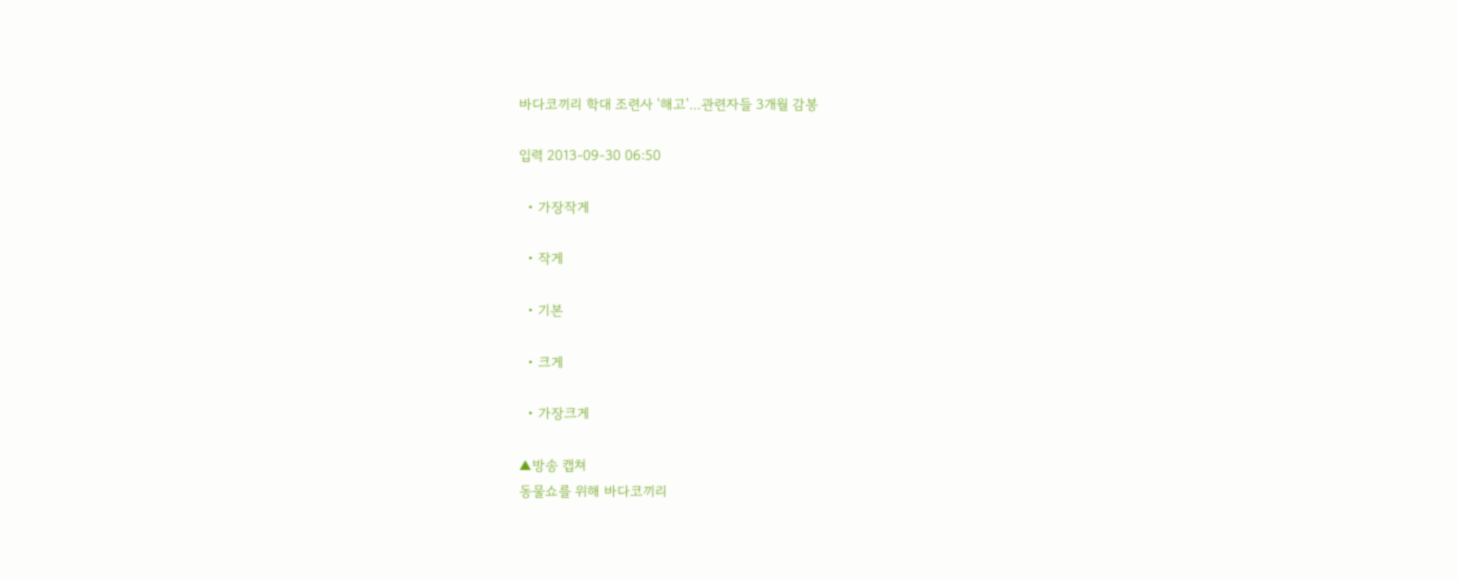바다코끼리 학대 조련사 '해고'...관련자들 3개월 감봉

입력 2013-09-30 06:50

  • 가장작게

  • 작게

  • 기본

  • 크게

  • 가장크게

▲방송 캡쳐
동물쇼를 위해 바다코끼리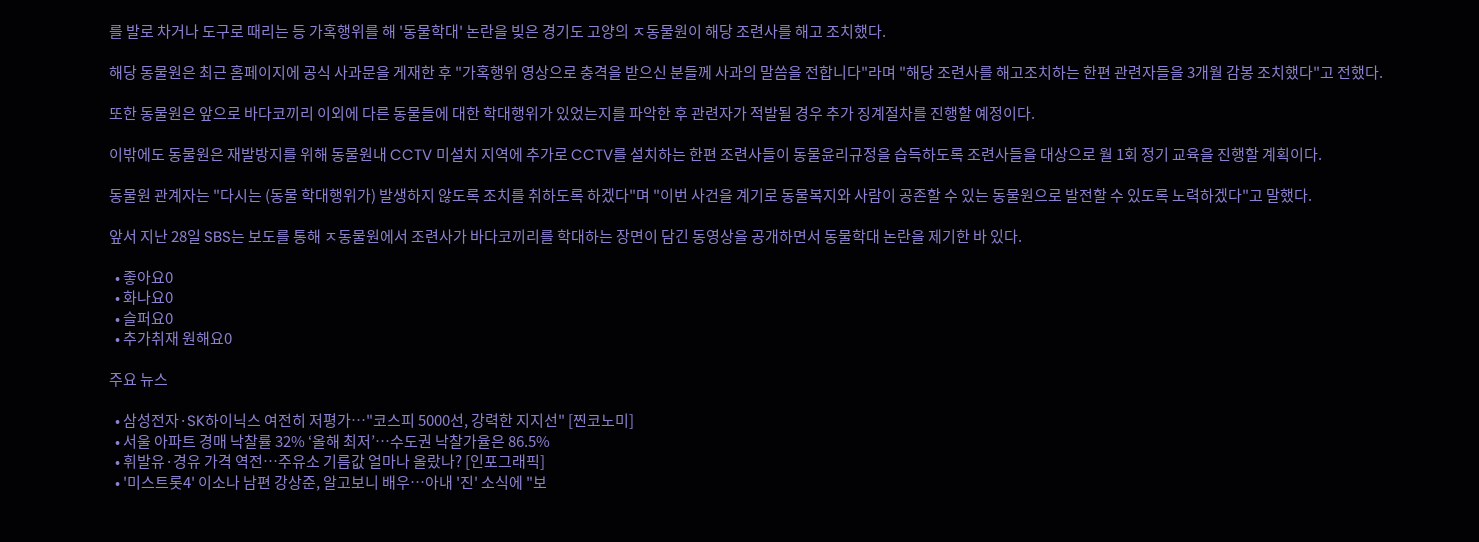를 발로 차거나 도구로 때리는 등 가혹행위를 해 '동물학대' 논란을 빚은 경기도 고양의 ㅈ동물원이 해당 조련사를 해고 조치했다.

해당 동물원은 최근 홈페이지에 공식 사과문을 게재한 후 "가혹행위 영상으로 충격을 받으신 분들께 사과의 말씀을 전합니다"라며 "해당 조련사를 해고조치하는 한편 관련자들을 3개월 감봉 조치했다"고 전했다.

또한 동물원은 앞으로 바다코끼리 이외에 다른 동물들에 대한 학대행위가 있었는지를 파악한 후 관련자가 적발될 경우 추가 징계절차를 진행할 예정이다.

이밖에도 동물원은 재발방지를 위해 동물원내 CCTV 미설치 지역에 추가로 CCTV를 설치하는 한편 조련사들이 동물윤리규정을 습득하도록 조련사들을 대상으로 월 1회 정기 교육을 진행할 계획이다.

동물원 관계자는 "다시는 (동물 학대행위가) 발생하지 않도록 조치를 취하도록 하겠다"며 "이번 사건을 계기로 동물복지와 사람이 공존할 수 있는 동물원으로 발전할 수 있도록 노력하겠다"고 말했다.

앞서 지난 28일 SBS는 보도를 통해 ㅈ동물원에서 조련사가 바다코끼리를 학대하는 장면이 담긴 동영상을 공개하면서 동물학대 논란을 제기한 바 있다.

  • 좋아요0
  • 화나요0
  • 슬퍼요0
  • 추가취재 원해요0

주요 뉴스

  • 삼성전자·SK하이닉스 여전히 저평가…"코스피 5000선, 강력한 지지선" [찐코노미]
  • 서울 아파트 경매 낙찰률 32% ‘올해 최저’⋯수도권 낙찰가율은 86.5%
  • 휘발유·경유 가격 역전…주유소 기름값 얼마나 올랐나? [인포그래픽]
  • '미스트롯4' 이소나 남편 강상준, 알고보니 배우⋯아내 '진' 소식에 "보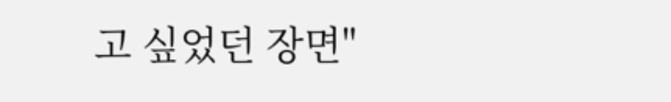고 싶었던 장면"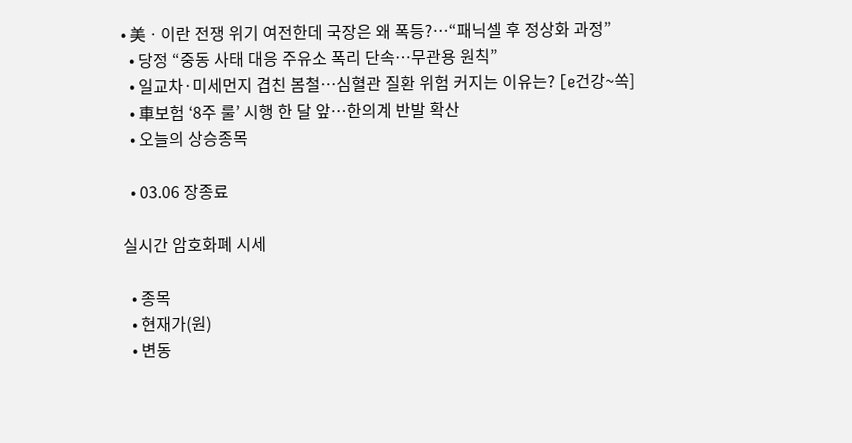• 美ㆍ이란 전쟁 위기 여전한데 국장은 왜 폭등?⋯“패닉셀 후 정상화 과정”
  • 당정 “중동 사태 대응 주유소 폭리 단속…무관용 원칙”
  • 일교차·미세먼지 겹친 봄철…심혈관 질환 위험 커지는 이유는? [e건강~쏙]
  • 車보험 ‘8주 룰’ 시행 한 달 앞…한의계 반발 확산
  • 오늘의 상승종목

  • 03.06 장종료

실시간 암호화폐 시세

  • 종목
  • 현재가(원)
  • 변동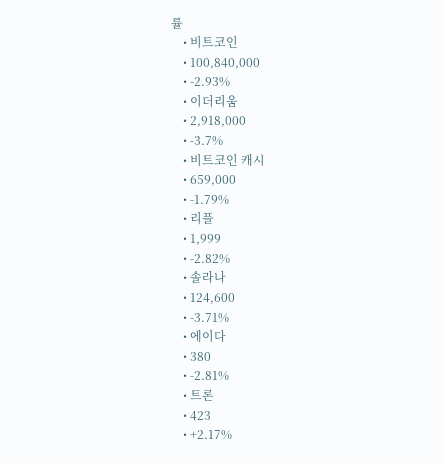률
    • 비트코인
    • 100,840,000
    • -2.93%
    • 이더리움
    • 2,918,000
    • -3.7%
    • 비트코인 캐시
    • 659,000
    • -1.79%
    • 리플
    • 1,999
    • -2.82%
    • 솔라나
    • 124,600
    • -3.71%
    • 에이다
    • 380
    • -2.81%
    • 트론
    • 423
    • +2.17%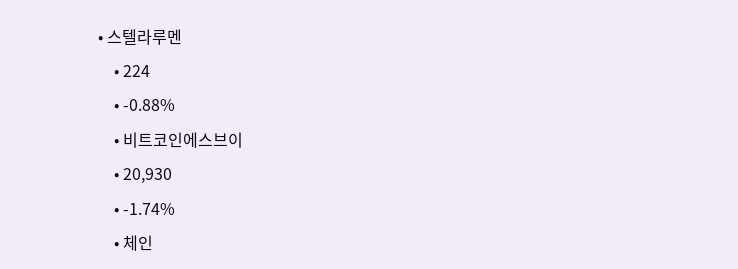• 스텔라루멘
    • 224
    • -0.88%
    • 비트코인에스브이
    • 20,930
    • -1.74%
    • 체인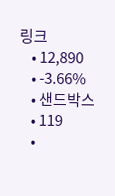링크
    • 12,890
    • -3.66%
    • 샌드박스
    • 119
    •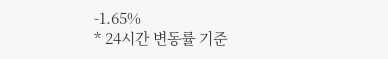-1.65%
* 24시간 변동률 기준